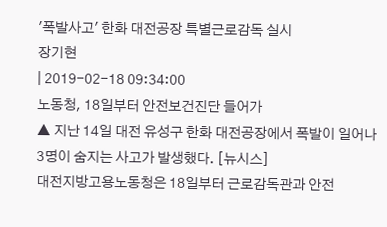'폭발사고' 한화 대전공장 특별근로감독 실시
장기현
| 2019-02-18 09:34:00
노동청, 18일부터 안전보건진단 들어가
▲ 지난 14일 대전 유성구 한화 대전공장에서 폭발이 일어나 3명이 숨지는 사고가 발생했다. [뉴시스]
대전지방고용노동청은 18일부터 근로감독관과 안전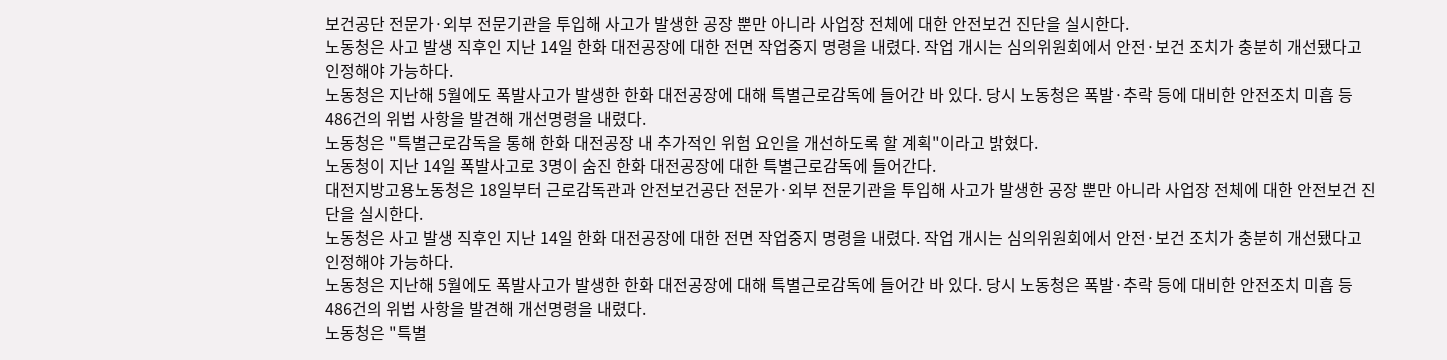보건공단 전문가·외부 전문기관을 투입해 사고가 발생한 공장 뿐만 아니라 사업장 전체에 대한 안전보건 진단을 실시한다.
노동청은 사고 발생 직후인 지난 14일 한화 대전공장에 대한 전면 작업중지 명령을 내렸다. 작업 개시는 심의위원회에서 안전·보건 조치가 충분히 개선됐다고 인정해야 가능하다.
노동청은 지난해 5월에도 폭발사고가 발생한 한화 대전공장에 대해 특별근로감독에 들어간 바 있다. 당시 노동청은 폭발·추락 등에 대비한 안전조치 미흡 등 486건의 위법 사항을 발견해 개선명령을 내렸다.
노동청은 "특별근로감독을 통해 한화 대전공장 내 추가적인 위험 요인을 개선하도록 할 계획"이라고 밝혔다.
노동청이 지난 14일 폭발사고로 3명이 숨진 한화 대전공장에 대한 특별근로감독에 들어간다.
대전지방고용노동청은 18일부터 근로감독관과 안전보건공단 전문가·외부 전문기관을 투입해 사고가 발생한 공장 뿐만 아니라 사업장 전체에 대한 안전보건 진단을 실시한다.
노동청은 사고 발생 직후인 지난 14일 한화 대전공장에 대한 전면 작업중지 명령을 내렸다. 작업 개시는 심의위원회에서 안전·보건 조치가 충분히 개선됐다고 인정해야 가능하다.
노동청은 지난해 5월에도 폭발사고가 발생한 한화 대전공장에 대해 특별근로감독에 들어간 바 있다. 당시 노동청은 폭발·추락 등에 대비한 안전조치 미흡 등 486건의 위법 사항을 발견해 개선명령을 내렸다.
노동청은 "특별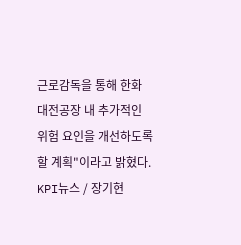근로감독을 통해 한화 대전공장 내 추가적인 위험 요인을 개선하도록 할 계획"이라고 밝혔다.
KPI뉴스 / 장기현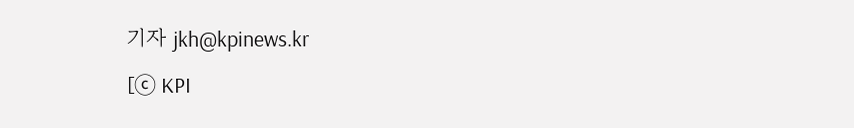기자 jkh@kpinews.kr
[ⓒ KPI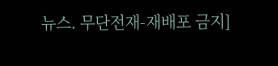뉴스. 무단전재-재배포 금지]